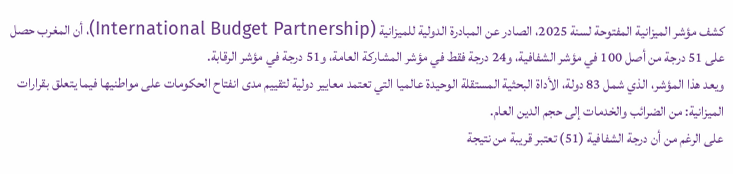كشف مؤشر الميزانية المفتوحة لسنة 2025، الصادر عن المبادرة الدولية للميزانية (International Budget Partnership)، أن المغرب حصل على 51 درجة من أصل 100 في مؤشر الشفافية، و24 درجة فقط في مؤشر المشاركة العامة، و51 درجة في مؤشر الرقابة.
ويعد هذا المؤشر، الذي شمل 83 دولة، الأداة البحثية المستقلة الوحيدة عالميا التي تعتمد معايير دولية لتقييم مدى انفتاح الحكومات على مواطنيها فيما يتعلق بقرارات الميزانية: من الضرائب والخدمات إلى حجم الدين العام.
على الرغم من أن درجة الشفافية (51) تعتبر قريبة من نتيجة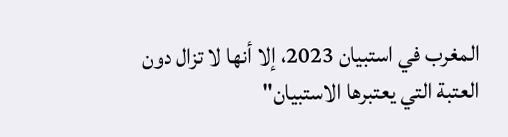المغرب في استبيان 2023، إلا أنها لا تزال دون العتبة التي يعتبرها الاستبيان"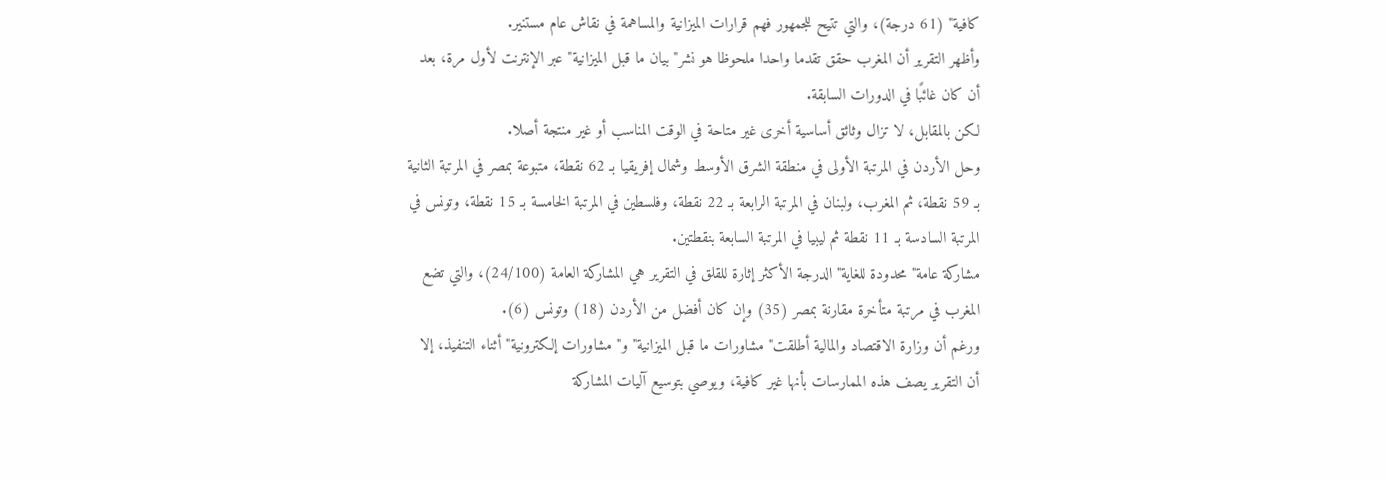كافية" (61 درجة)، والتي تتيح للجمهور فهم قرارات الميزانية والمساهمة في نقاش عام مستنير.
وأظهر التقرير أن المغرب حقق تقدما واحدا ملحوظا هو نشر" بيان ما قبل الميزانية" عبر الإنترنت لأول مرة، بعد أن كان غائبًا في الدورات السابقة.
لكن بالمقابل، لا تزال وثائق أساسية أخرى غير متاحة في الوقت المناسب أو غير منتجة أصلا.
وحل الأردن في المرتبة الأولى في منطقة الشرق الأوسط وشمال إفريقيا بـ 62 نقطة، متبوعة بمصر في المرتبة الثانية بـ 59 نقطة، ثم المغرب، ولبنان في المرتبة الرابعة بـ 22 نقطة، وفلسطين في المرتبة الخامسة بـ 15 نقطة، وتونس في المرتبة السادسة بـ 11 نقطة ثم ليبيا في المرتبة السابعة بنقطتين.
مشاركة عامة" محدودة للغاية"الدرجة الأكثر إثارة للقلق في التقرير هي المشاركة العامة (24/100)، والتي تضع المغرب في مرتبة متأخرة مقارنة بمصر (35) وإن كان أفضل من الأردن (18) وتونس (6).
ورغم أن وزارة الاقتصاد والمالية أطلقت" مشاورات ما قبل الميزانية" و" مشاورات إلكترونية" أثناء التنفيذ، إلا أن التقرير يصف هذه الممارسات بأنها غير كافية، ويوصي بتوسيع آليات المشاركة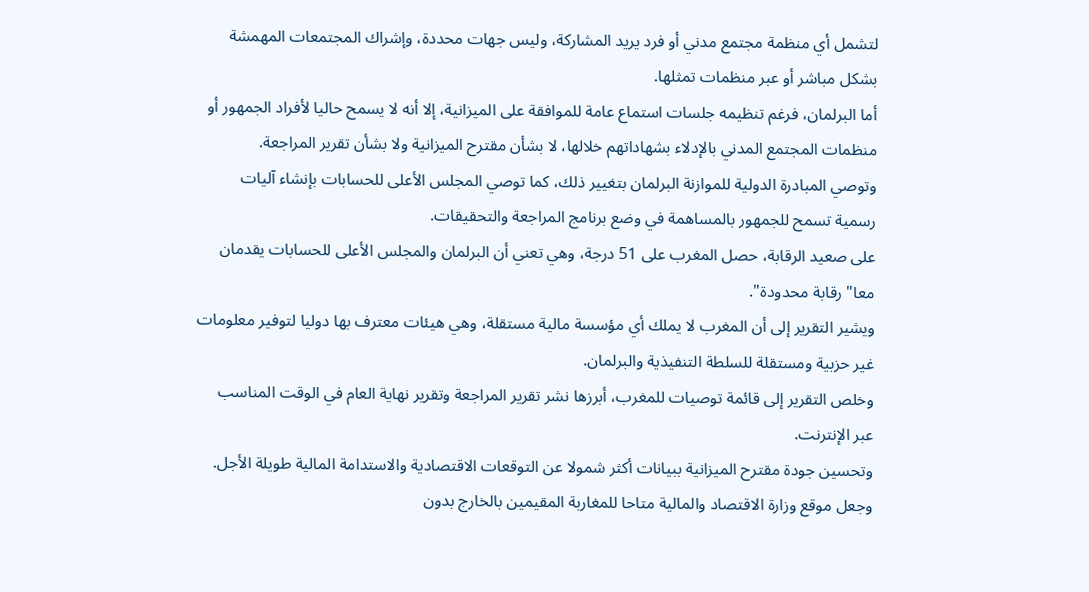لتشمل أي منظمة مجتمع مدني أو فرد يريد المشاركة، وليس جهات محددة، وإشراك المجتمعات المهمشة بشكل مباشر أو عبر منظمات تمثلها.
أما البرلمان، فرغم تنظيمه جلسات استماع عامة للموافقة على الميزانية، إلا أنه لا يسمح حاليا لأفراد الجمهور أو منظمات المجتمع المدني بالإدلاء بشهاداتهم خلالها، لا بشأن مقترح الميزانية ولا بشأن تقرير المراجعة.
وتوصي المبادرة الدولية للموازنة البرلمان بتغيير ذلك، كما توصي المجلس الأعلى للحسابات بإنشاء آليات رسمية تسمح للجمهور بالمساهمة في وضع برنامج المراجعة والتحقيقات.
على صعيد الرقابة، حصل المغرب على 51 درجة، وهي تعني أن البرلمان والمجلس الأعلى للحسابات يقدمان معا" رقابة محدودة".
ويشير التقرير إلى أن المغرب لا يملك أي مؤسسة مالية مستقلة، وهي هيئات معترف بها دوليا لتوفير معلومات غير حزبية ومستقلة للسلطة التنفيذية والبرلمان.
وخلص التقرير إلى قائمة توصيات للمغرب، أبرزها نشر تقرير المراجعة وتقرير نهاية العام في الوقت المناسب عبر الإنترنت.
وتحسين جودة مقترح الميزانية ببيانات أكثر شمولا عن التوقعات الاقتصادية والاستدامة المالية طويلة الأجل.
وجعل موقع وزارة الاقتصاد والمالية متاحا للمغاربة المقيمين بالخارج بدون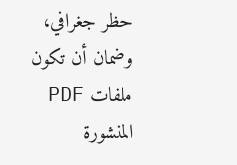حظر جغرافي، وضمان أن تكون ملفات PDF المنشورة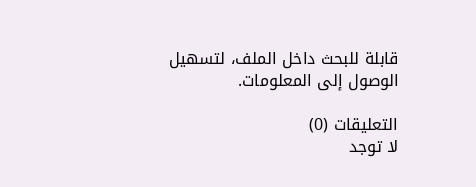قابلة للبحث داخل الملف، لتسهيل الوصول إلى المعلومات.

التعليقات (0)
لا توجد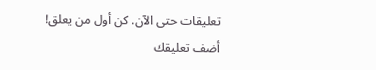تعليقات حتى الآن. كن أول من يعلق!
أضف تعليقك